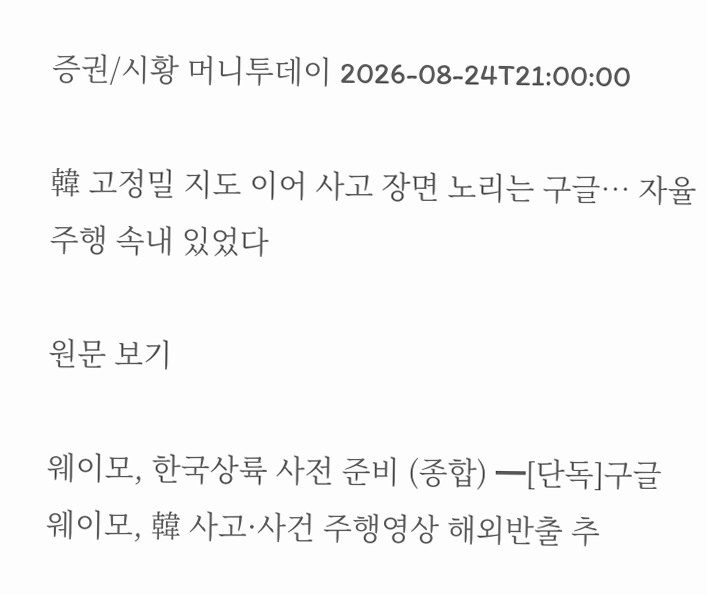증권/시황 머니투데이 2026-08-24T21:00:00

韓 고정밀 지도 이어 사고 장면 노리는 구글… 자율주행 속내 있었다

원문 보기

웨이모, 한국상륙 사전 준비 (종합) ━[단독]구글 웨이모, 韓 사고·사건 주행영상 해외반출 추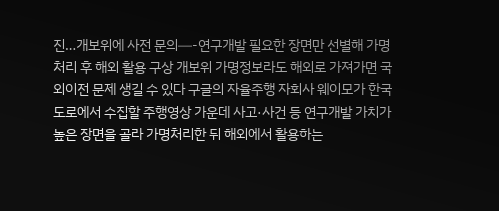진…개보위에 사전 문의━-연구개발 필요한 장면만 선별해 가명처리 후 해외 활용 구상 개보위 가명정보라도 해외로 가져가면 국외이전 문제 생길 수 있다 구글의 자율주행 자회사 웨이모가 한국 도로에서 수집할 주행영상 가운데 사고·사건 등 연구개발 가치가 높은 장면을 골라 가명처리한 뒤 해외에서 활용하는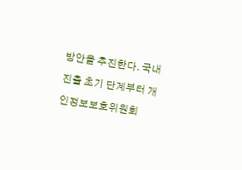방안을 추진한다. 국내 진출 초기 단계부터 개인정보보호위원회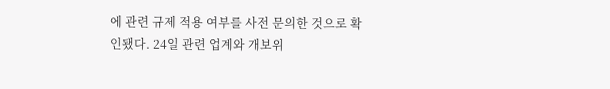에 관련 규제 적용 여부를 사전 문의한 것으로 확인됐다. 24일 관련 업계와 개보위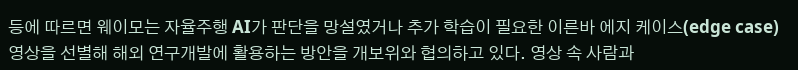등에 따르면 웨이모는 자율주행 AI가 판단을 망설였거나 추가 학습이 필요한 이른바 에지 케이스(edge case) 영상을 선별해 해외 연구개발에 활용하는 방안을 개보위와 협의하고 있다. 영상 속 사람과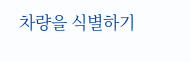차량을 식별하기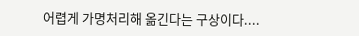어렵게 가명처리해 옮긴다는 구상이다....